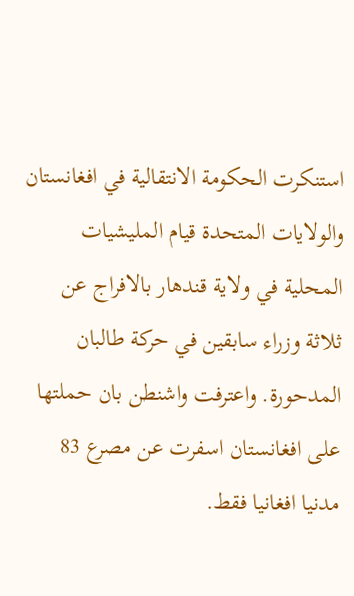استنكرت الحكومة الانتقالية في افغانستان والولايات المتحدة قيام المليشيات المحلية في ولاية قندهار بالافراج عن ثلاثة وزراء سابقين في حركة طالبان المدحورة. واعترفت واشنطن بان حملتها على افغانستان اسفرت عن مصرع 83 مدنيا افغانيا فقط.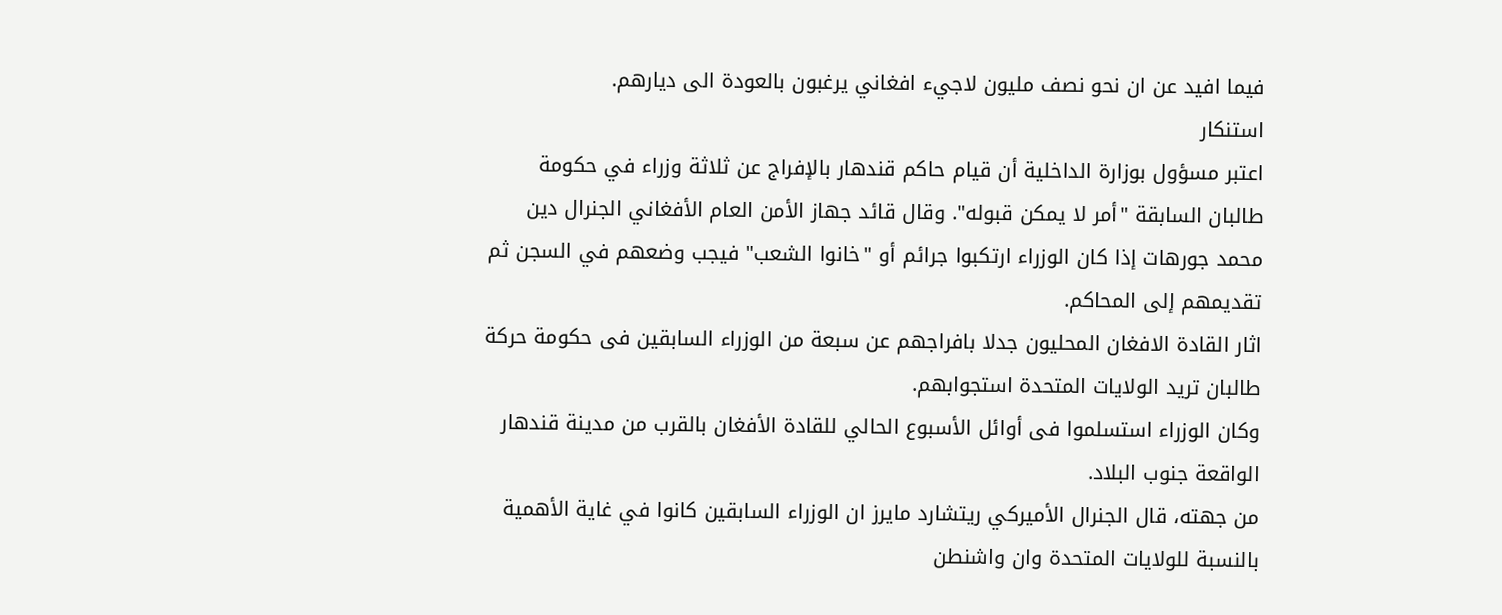فيما افيد عن ان نحو نصف مليون لاجيء افغاني يرغبون بالعودة الى ديارهم.
استنكار
اعتبر مسؤول بوزارة الداخلية أن قيام حاكم قندهار بالإفراج عن ثلاثة وزراء في حكومة طالبان السابقة "أمر لا يمكن قبوله". وقال قائد جهاز الأمن العام الأفغاني الجنرال دين محمد جورهات إذا كان الوزراء ارتكبوا جرائم أو "خانوا الشعب" فيجب وضعهم في السجن ثم تقديمهم إلى المحاكم.
اثار القادة الافغان المحليون جدلا بافراجهم عن سبعة من الوزراء السابقين فى حكومة حركة طالبان تريد الولايات المتحدة استجوابهم.
وكان الوزراء استسلموا فى أوائل الأسبوع الحالي للقادة الأفغان بالقرب من مدينة قندهار الواقعة جنوب البلاد.
من جهته، قال الجنرال الأميركي ريتشارد مايرز ان الوزراء السابقين كانوا في غاية الأهمية بالنسبة للولايات المتحدة وان واشنطن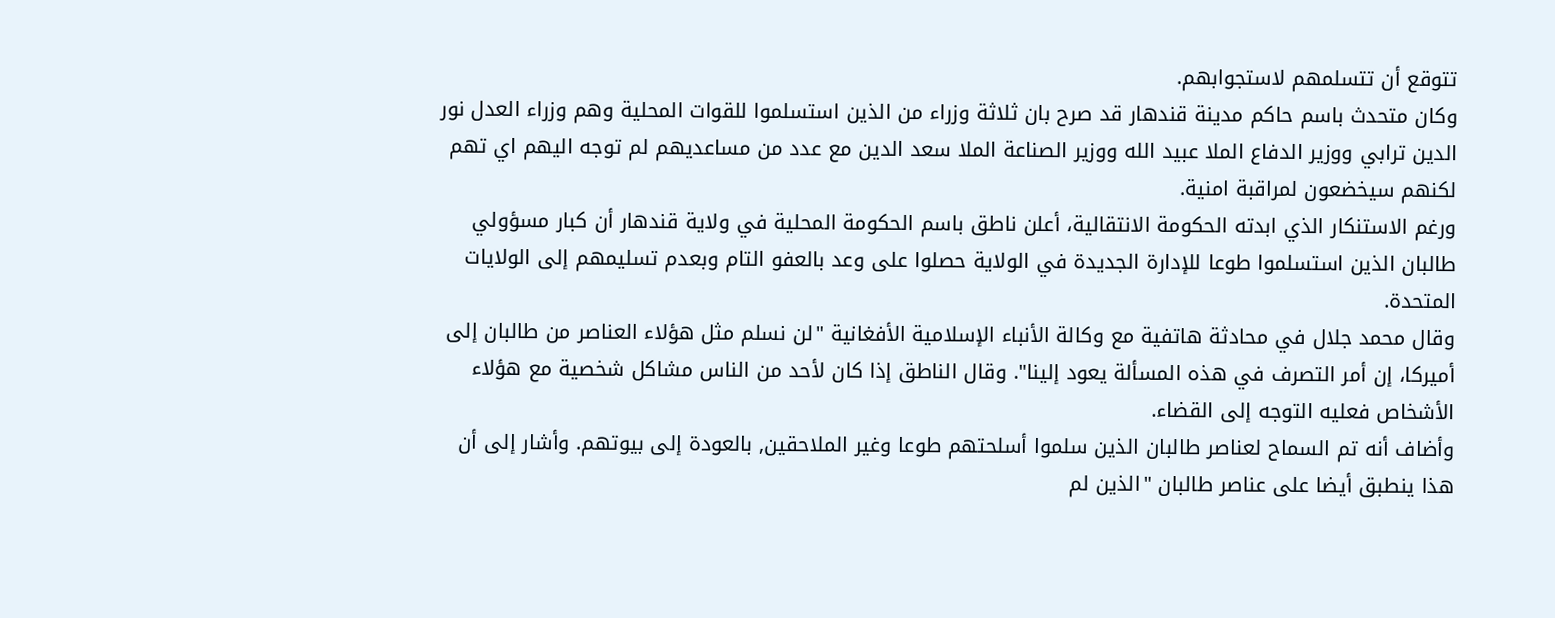تتوقع أن تتسلمهم لاستجوابهم.
وكان متحدث باسم حاكم مدينة قندهار قد صرح بان ثلاثة وزراء من الذين استسلموا للقوات المحلية وهم وزراء العدل نور الدين ترابي ووزير الدفاع الملا عبيد الله ووزير الصناعة الملا سعد الدين مع عدد من مساعديهم لم توجه اليهم اي تهم لكنهم سيخضعون لمراقبة امنية.
ورغم الاستنكار الذي ابدته الحكومة الانتقالية، أعلن ناطق باسم الحكومة المحلية في ولاية قندهار أن كبار مسؤولي طالبان الذين استسلموا طوعا للإدارة الجديدة في الولاية حصلوا على وعد بالعفو التام وبعدم تسليمهم إلى الولايات المتحدة.
وقال محمد جلال في محادثة هاتفية مع وكالة الأنباء الإسلامية الأفغانية "لن نسلم مثل هؤلاء العناصر من طالبان إلى أميركا، إن أمر التصرف في هذه المسألة يعود إلينا". وقال الناطق إذا كان لأحد من الناس مشاكل شخصية مع هؤلاء الأشخاص فعليه التوجه إلى القضاء.
وأضاف أنه تم السماح لعناصر طالبان الذين سلموا أسلحتهم طوعا وغير الملاحقين, بالعودة إلى بيوتهم. وأشار إلى أن هذا ينطبق أيضا على عناصر طالبان "الذين لم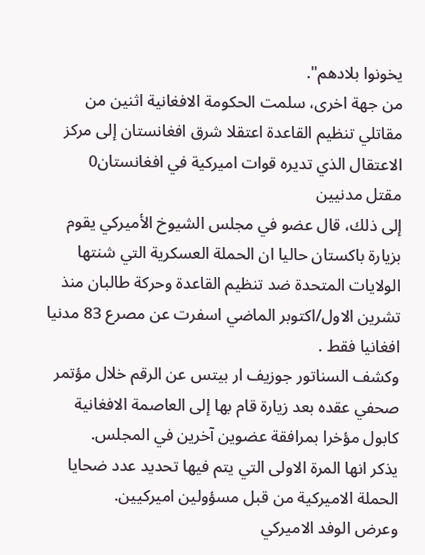يخونوا بلادهم".
من جهة اخرى، سلمت الحكومة الافغانية اثنين من مقاتلي تنظيم القاعدة اعتقلا شرق افغانستان إلى مركز الاعتقال الذي تديره قوات اميركية في افغانستان0
مقتل مدنيين
إلى ذلك، قال عضو في مجلس الشيوخ الأميركي يقوم بزيارة باكستان حاليا ان الحملة العسكرية التي شنتها الولايات المتحدة ضد تنظيم القاعدة وحركة طالبان منذ تشرين الاول/اكتوبر الماضي اسفرت عن مصرع 83 مدنيا افغانيا فقط .
وكشف السناتور جوزيف ار بيتس عن الرقم خلال مؤتمر صحفي عقده بعد زيارة قام بها إلى العاصمة الافغانية كابول مؤخرا بمرافقة عضوين آخرين في المجلس.
يذكر انها المرة الاولى التي يتم فيها تحديد عدد ضحايا الحملة الاميركية من قبل مسؤولين اميركيين.
وعرض الوفد الاميركي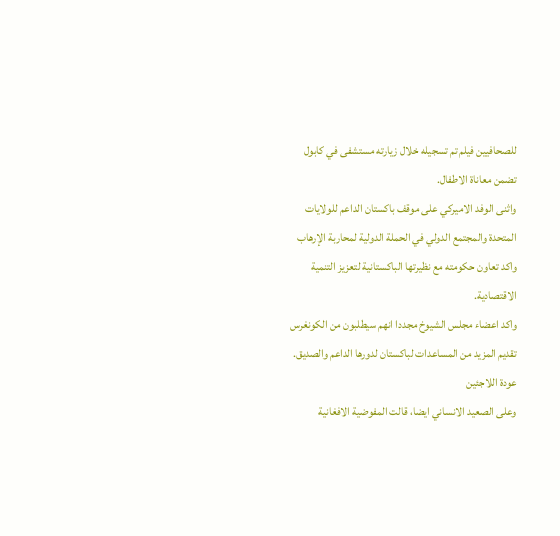للصحافيين فيلم تم تسجيله خلال زيارته مستشفى في كابول تضمن معاناة الاطفال.
واثنى الوفد الاميركي على موقف باكستان الداعم للولايات المتحدة والمجتمع الدولي في الحملة الدولية لمحاربة الإرهاب واكد تعاون حكومته مع نظيرتها الباكستانية لتعزيز التنمية الاقتصادية.
واكد اعضاء مجلس الشيوخ مجددا انهم سيطلبون من الكونغرس تقديم المزيد من المساعدات لباكستان لدورها الداعم والصديق.
عودة اللاجئين
وعلى الصعيد الانساني ايضا، قالت المفوضية الافغانية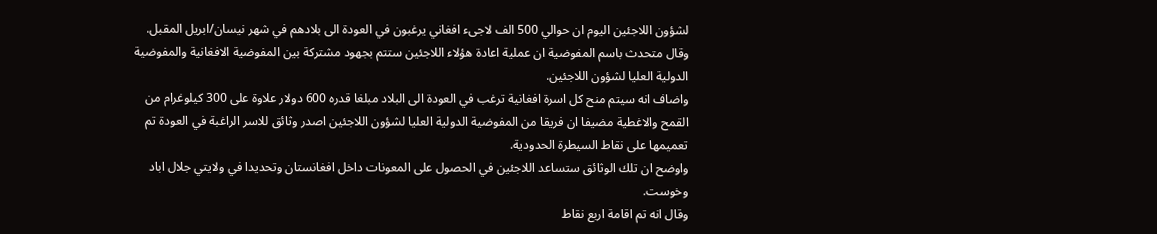لشؤون اللاجئين اليوم ان حوالي 500 الف لاجىء افغاني يرغبون في العودة الى بلادهم في شهر نيسان/ابريل المقبل.
وقال متحدث باسم المفوضية ان عملية اعادة هؤلاء اللاجئين ستتم بجهود مشتركة بين المفوضية الافغانية والمفوضية الدولية العليا لشؤون اللاجئين.
واضاف انه سيتم منح كل اسرة افغانية ترغب في العودة الى البلاد مبلغا قدره 600 دولار علاوة على 300 كيلوغرام من القمح والاغطية مضيفا ان فريقا من المفوضية الدولية العليا لشؤون اللاجئين اصدر وثائق للاسر الراغبة في العودة تم تعميمها على نقاط السيطرة الحدودية.
واوضح ان تلك الوثائق ستساعد اللاجئين في الحصول على المعونات داخل افغانستان وتحديدا في ولايتي جلال اباد وخوست.
وقال انه تم اقامة اربع نقاط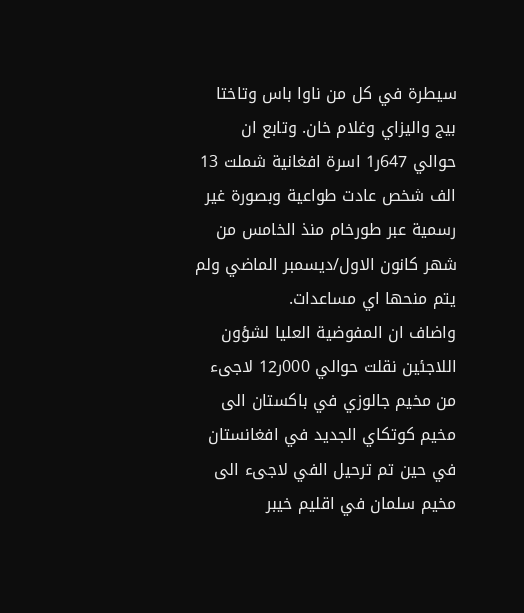سيطرة في كل من ناوا باس وتاختا بيج واليزاي وغلام خان. وتابع ان حوالي 647ر1 اسرة افغانية شملت 13 الف شخص عادت طواعية وبصورة غير رسمية عبر طورخام منذ الخامس من شهر كانون الاول/ديسمبر الماضي ولم يتم منحها اي مساعدات.
واضاف ان المفوضية العليا لشؤون اللاجئين نقلت حوالي 000ر12 لاجىء من مخيم جالوزي في باكستان الى مخيم كوتكاي الجديد في افغانستان في حين تم ترحيل الفي لاجىء الى مخيم سلمان في اقليم خيبر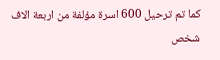كما تم ترحيل 600 اسرة مؤلفة من اربعة الاف شخص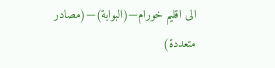الى اقليم خورام—(البوابة)—(مصادر متعددة)